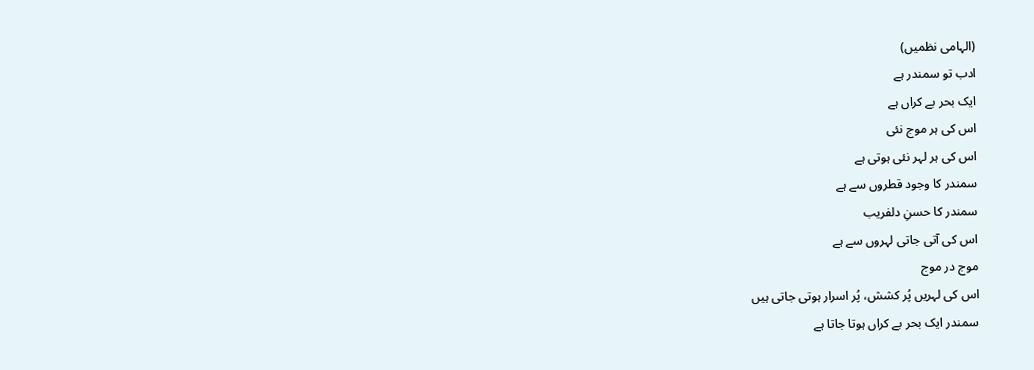(الہامی نظمیں)
ادب تو سمندر ہے
ایک بحر بے کراں ہے
اس کی ہر موج نئی
اس کی ہر لہر نئی ہوتی ہے
سمندر کا وجود قطروں سے ہے
سمندر کا حسنِ دلفریب
اس کی آتی جاتی لہروں سے ہے
موج در موج
اس کی لہریں پُر کشش، پُر اسرار ہوتی جاتی ہیں
سمندر ایک بحر بے کراں ہوتا جاتا ہے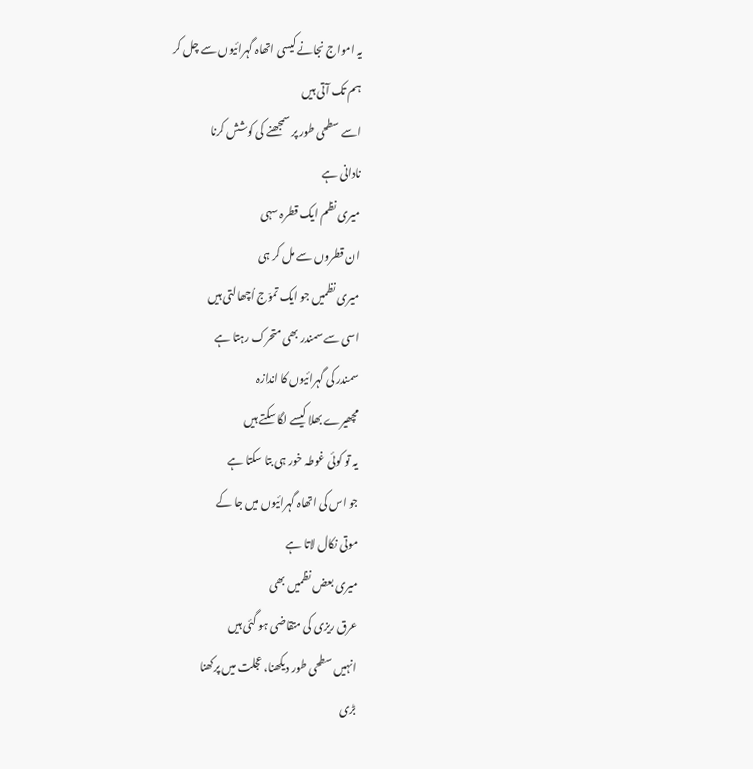یہ امواج نجانے کیسی اتھاہ گہرائیوں سے چل کر
ہم تک آتی ہیں
اسے سطحی طور پر سمجھنے کی کوشش کرنا
نادانی ہے
میری نظم ایک قطرہ سہی
ان قطروں سے مل کر ہی
میری نظمیں جو ایک تموّج اُچھالتی ہیں
اسی سے سمندر بھی متحرک رہتا ہے
سمندر کی گہرائیوں کا اندازہ
مچھیرے بھلا کیسے لگا سکتے ہیں
یہ تو کوئی غوطہ خور ہی بتا سکتا ہے
جو اس کی اتھاہ گہرائیوں میں جا کے
موتی نکال لاتا ہے
میری بعض نظمیں بھی
عرق ریزی کی متقاضی ہو گئی ہیں
انہیں سطحی طور دیکھنا، عجلت میں پرکھنا
بڑی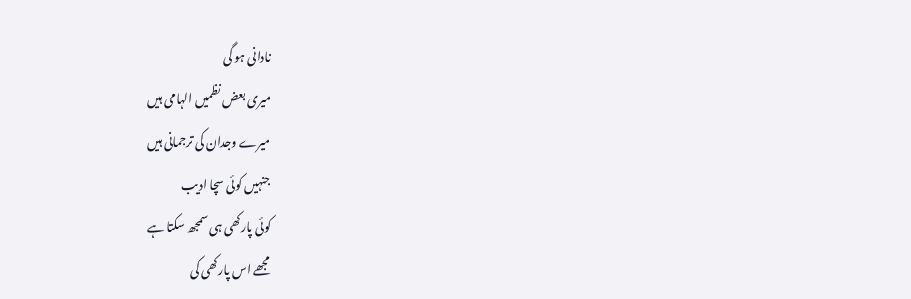نادانی ہو گی
میری بعض نظمیں الہامی ہیں
میرے وجدان کی ترجمانی ہیں
جنہیں کوئی سچا ادیب
کوئی پارکھی ہی سمجھ سکتا ہے
مجھے اس پارکھی کی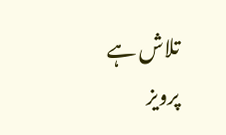تلاش ہے
پرویز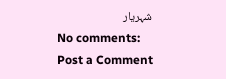شہریار
No comments:
Post a Comment